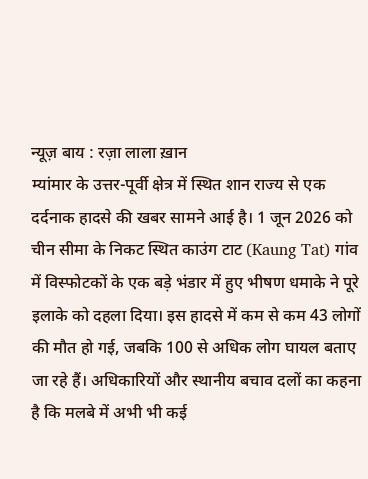न्यूज़ बाय : रज़ा लाला ख़ान
म्यांमार के उत्तर-पूर्वी क्षेत्र में स्थित शान राज्य से एक दर्दनाक हादसे की खबर सामने आई है। 1 जून 2026 को चीन सीमा के निकट स्थित काउंग टाट (Kaung Tat) गांव में विस्फोटकों के एक बड़े भंडार में हुए भीषण धमाके ने पूरे इलाके को दहला दिया। इस हादसे में कम से कम 43 लोगों की मौत हो गई, जबकि 100 से अधिक लोग घायल बताए जा रहे हैं। अधिकारियों और स्थानीय बचाव दलों का कहना है कि मलबे में अभी भी कई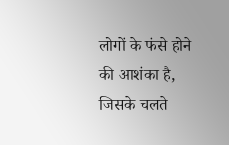लोगों के फंसे होने की आशंका है, जिसके चलते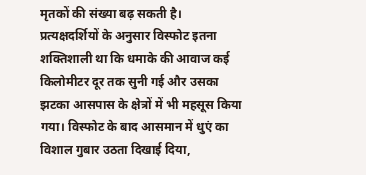मृतकों की संख्या बढ़ सकती है।
प्रत्यक्षदर्शियों के अनुसार विस्फोट इतना शक्तिशाली था कि धमाके की आवाज कई किलोमीटर दूर तक सुनी गई और उसका झटका आसपास के क्षेत्रों में भी महसूस किया गया। विस्फोट के बाद आसमान में धुएं का विशाल गुबार उठता दिखाई दिया,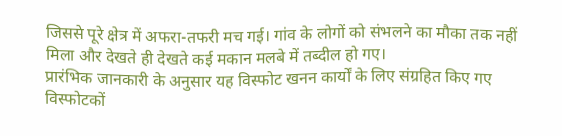जिससे पूरे क्षेत्र में अफरा-तफरी मच गई। गांव के लोगों को संभलने का मौका तक नहीं मिला और देखते ही देखते कई मकान मलबे में तब्दील हो गए।
प्रारंभिक जानकारी के अनुसार यह विस्फोट खनन कार्यों के लिए संग्रहित किए गए विस्फोटकों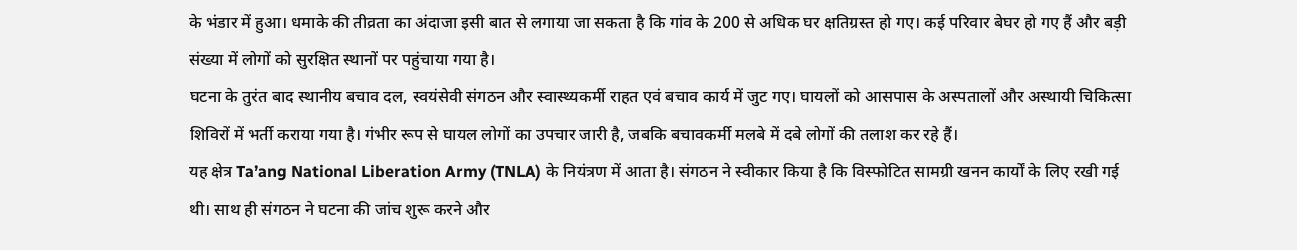के भंडार में हुआ। धमाके की तीव्रता का अंदाजा इसी बात से लगाया जा सकता है कि गांव के 200 से अधिक घर क्षतिग्रस्त हो गए। कई परिवार बेघर हो गए हैं और बड़ी संख्या में लोगों को सुरक्षित स्थानों पर पहुंचाया गया है।
घटना के तुरंत बाद स्थानीय बचाव दल, स्वयंसेवी संगठन और स्वास्थ्यकर्मी राहत एवं बचाव कार्य में जुट गए। घायलों को आसपास के अस्पतालों और अस्थायी चिकित्सा शिविरों में भर्ती कराया गया है। गंभीर रूप से घायल लोगों का उपचार जारी है, जबकि बचावकर्मी मलबे में दबे लोगों की तलाश कर रहे हैं।
यह क्षेत्र Ta’ang National Liberation Army (TNLA) के नियंत्रण में आता है। संगठन ने स्वीकार किया है कि विस्फोटित सामग्री खनन कार्यों के लिए रखी गई थी। साथ ही संगठन ने घटना की जांच शुरू करने और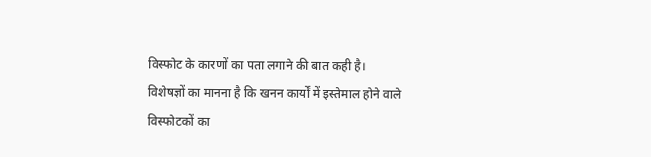विस्फोट के कारणों का पता लगाने की बात कही है।
विशेषज्ञों का मानना है कि खनन कार्यों में इस्तेमाल होने वाले विस्फोटकों का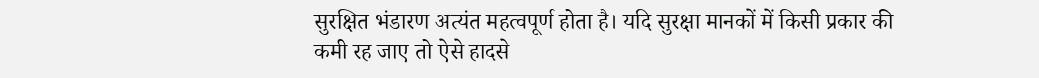सुरक्षित भंडारण अत्यंत महत्वपूर्ण होता है। यदि सुरक्षा मानकों में किसी प्रकार की कमी रह जाए तो ऐसे हादसे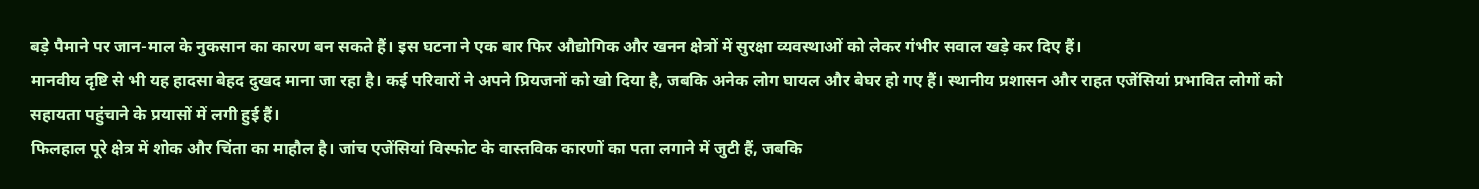बड़े पैमाने पर जान-माल के नुकसान का कारण बन सकते हैं। इस घटना ने एक बार फिर औद्योगिक और खनन क्षेत्रों में सुरक्षा व्यवस्थाओं को लेकर गंभीर सवाल खड़े कर दिए हैं।
मानवीय दृष्टि से भी यह हादसा बेहद दुखद माना जा रहा है। कई परिवारों ने अपने प्रियजनों को खो दिया है, जबकि अनेक लोग घायल और बेघर हो गए हैं। स्थानीय प्रशासन और राहत एजेंसियां प्रभावित लोगों को सहायता पहुंचाने के प्रयासों में लगी हुई हैं।
फिलहाल पूरे क्षेत्र में शोक और चिंता का माहौल है। जांच एजेंसियां विस्फोट के वास्तविक कारणों का पता लगाने में जुटी हैं, जबकि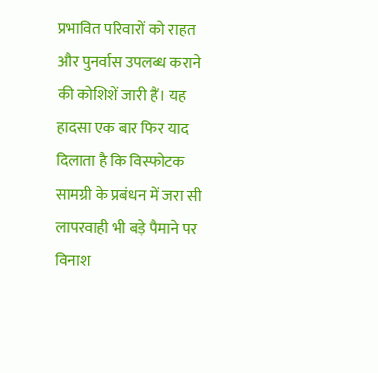प्रभावित परिवारों को राहत और पुनर्वास उपलब्ध कराने की कोशिशें जारी हैं। यह हादसा एक बार फिर याद दिलाता है कि विस्फोटक सामग्री के प्रबंधन में जरा सी लापरवाही भी बड़े पैमाने पर विनाश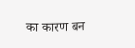का कारण बन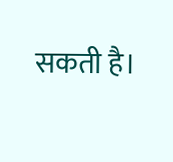सकती है।